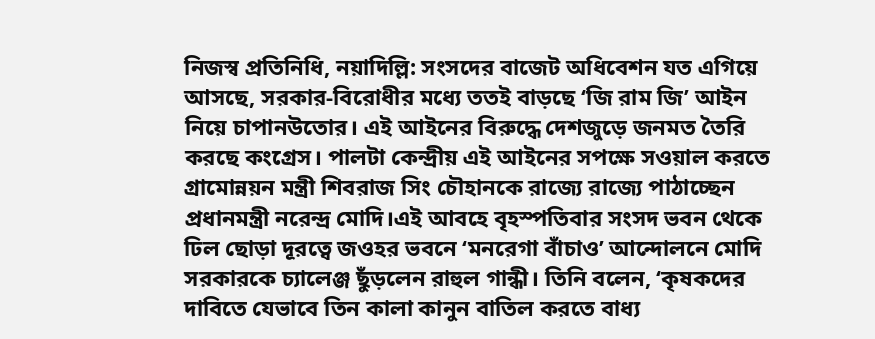নিজস্ব প্রতিনিধি, নয়াদিল্লি: সংসদের বাজেট অধিবেশন যত এগিয়ে আসছে, সরকার-বিরোধীর মধ্যে ততই বাড়ছে ‘জি রাম জি’ আইন নিয়ে চাপানউতোর। এই আইনের বিরুদ্ধে দেশজুড়ে জনমত তৈরি করছে কংগ্রেস। পালটা কেন্দ্রীয় এই আইনের সপক্ষে সওয়াল করতে গ্রামোন্নয়ন মন্ত্রী শিবরাজ সিং চৌহানকে রাজ্যে রাজ্যে পাঠাচ্ছেন প্রধানমন্ত্রী নরেন্দ্র মোদি।এই আবহে বৃহস্পতিবার সংসদ ভবন থেকে ঢিল ছোড়া দূরত্বে জওহর ভবনে ‘মনরেগা বাঁচাও’ আন্দোলনে মোদি সরকারকে চ্যালেঞ্জ ছুঁড়লেন রাহুল গান্ধী। তিনি বলেন, ‘কৃষকদের দাবিতে যেভাবে তিন কালা কানুন বাতিল করতে বাধ্য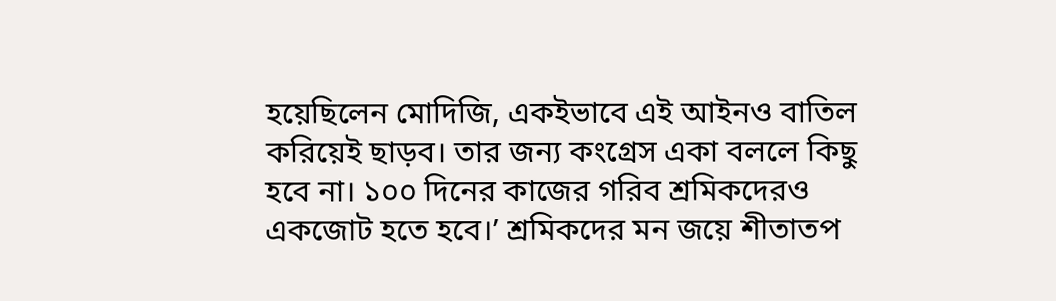হয়েছিলেন মোদিজি, একইভাবে এই আইনও বাতিল করিয়েই ছাড়ব। তার জন্য কংগ্রেস একা বললে কিছু হবে না। ১০০ দিনের কাজের গরিব শ্রমিকদেরও একজোট হতে হবে।’ শ্রমিকদের মন জয়ে শীতাতপ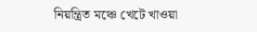নিয়ন্ত্রিত মঞ্চে খেটে খাওয়া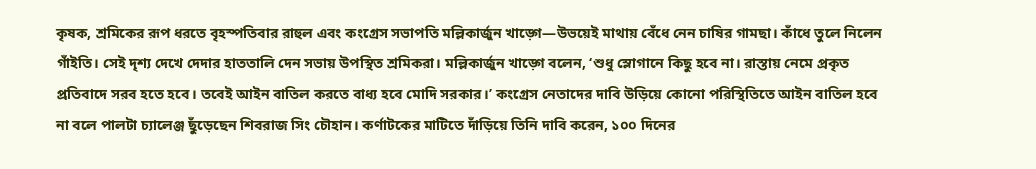কৃষক, শ্রমিকের রূপ ধরতে বৃহস্পতিবার রাহুল এবং কংগ্রেস সভাপতি মল্লিকার্জুন খাড়্গে—উভয়েই মাথায় বেঁধে নেন চাষির গামছা। কাঁধে তুলে নিলেন গাঁইতি। সেই দৃশ্য দেখে দেদার হাততালি দেন সভায় উপস্থিত শ্রমিকরা। মল্লিকার্জুন খাড়্গে বলেন, ‘শুধু স্লোগানে কিছু হবে না। রাস্তায় নেমে প্রকৃত প্রতিবাদে সরব হতে হবে। তবেই আইন বাতিল করতে বাধ্য হবে মোদি সরকার।’ কংগ্রেস নেতাদের দাবি উড়িয়ে কোনো পরিস্থিতিতে আইন বাতিল হবে না বলে পালটা চ্যালেঞ্জ ছুঁড়েছেন শিবরাজ সিং চৌহান। কর্ণাটকের মাটিতে দাঁড়িয়ে তিনি দাবি করেন, ১০০ দিনের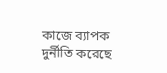কাজে ব্যাপক দুর্নীতি করেছে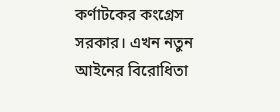কর্ণাটকের কংগ্রেস সরকার। এখন নতুন আইনের বিরোধিতা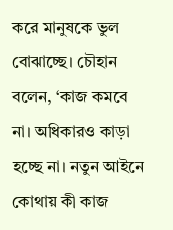করে মানুষকে ভুল বোঝাচ্ছে। চৌহান বলেন, ‘কাজ কমবে না। অধিকারও কাড়া হচ্ছে না। নতুন আইনে কোথায় কী কাজ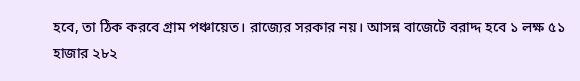হবে, তা ঠিক করবে গ্রাম পঞ্চায়েত। রাজ্যের সরকার নয়। আসন্ন বাজেটে বরাদ্দ হবে ১ লক্ষ ৫১ হাজার ২৮২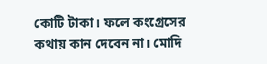কোটি টাকা। ফলে কংগ্রেসের কথায় কান দেবেন না। মোদি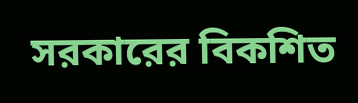সরকারের বিকশিত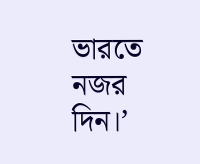ভারতে নজর দিন।’